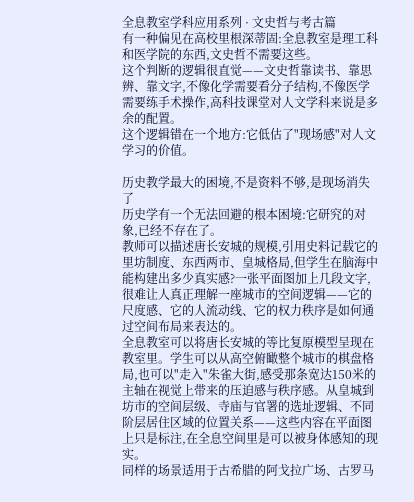全息教室学科应用系列 · 文史哲与考古篇
有一种偏见在高校里根深蒂固:全息教室是理工科和医学院的东西,文史哲不需要这些。
这个判断的逻辑很直觉——文史哲靠读书、靠思辨、靠文字,不像化学需要看分子结构,不像医学需要练手术操作,高科技课堂对人文学科来说是多余的配置。
这个逻辑错在一个地方:它低估了"现场感"对人文学习的价值。

历史教学最大的困境,不是资料不够,是现场消失了
历史学有一个无法回避的根本困境:它研究的对象,已经不存在了。
教师可以描述唐长安城的规模,引用史料记载它的里坊制度、东西两市、皇城格局,但学生在脑海中能构建出多少真实感?一张平面图加上几段文字,很难让人真正理解一座城市的空间逻辑——它的尺度感、它的人流动线、它的权力秩序是如何通过空间布局来表达的。
全息教室可以将唐长安城的等比复原模型呈现在教室里。学生可以从高空俯瞰整个城市的棋盘格局,也可以"走入"朱雀大街,感受那条宽达150米的主轴在视觉上带来的压迫感与秩序感。从皇城到坊市的空间层级、寺庙与官署的选址逻辑、不同阶层居住区域的位置关系——这些内容在平面图上只是标注,在全息空间里是可以被身体感知的现实。
同样的场景适用于古希腊的阿戈拉广场、古罗马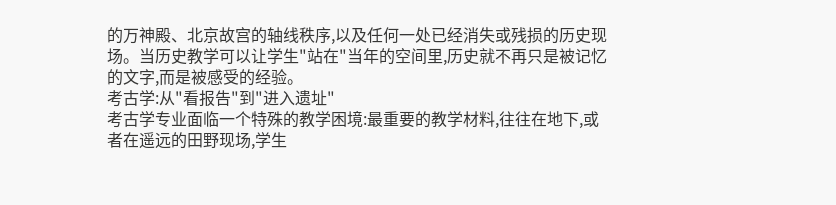的万神殿、北京故宫的轴线秩序,以及任何一处已经消失或残损的历史现场。当历史教学可以让学生"站在"当年的空间里,历史就不再只是被记忆的文字,而是被感受的经验。
考古学:从"看报告"到"进入遗址"
考古学专业面临一个特殊的教学困境:最重要的教学材料,往往在地下,或者在遥远的田野现场,学生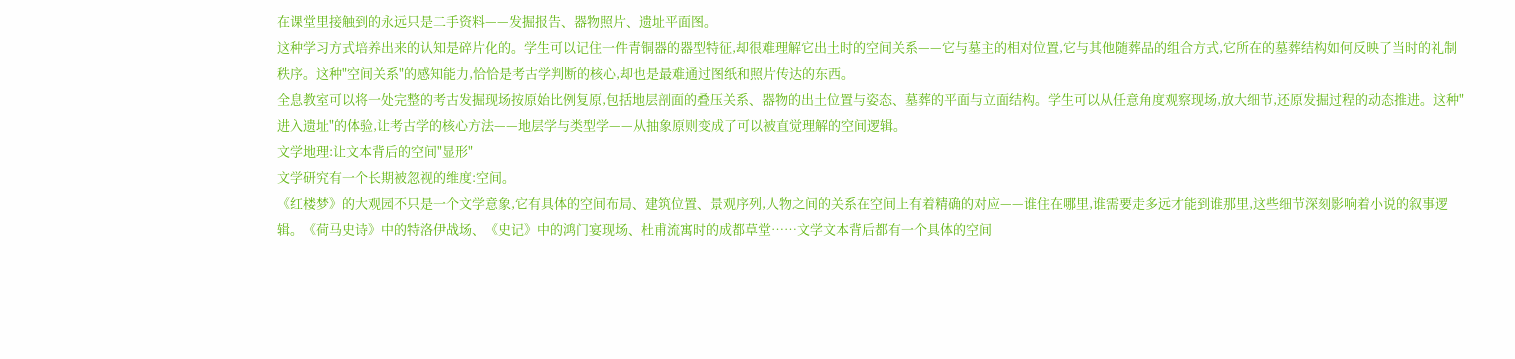在课堂里接触到的永远只是二手资料——发掘报告、器物照片、遗址平面图。
这种学习方式培养出来的认知是碎片化的。学生可以记住一件青铜器的器型特征,却很难理解它出土时的空间关系——它与墓主的相对位置,它与其他随葬品的组合方式,它所在的墓葬结构如何反映了当时的礼制秩序。这种"空间关系"的感知能力,恰恰是考古学判断的核心,却也是最难通过图纸和照片传达的东西。
全息教室可以将一处完整的考古发掘现场按原始比例复原,包括地层剖面的叠压关系、器物的出土位置与姿态、墓葬的平面与立面结构。学生可以从任意角度观察现场,放大细节,还原发掘过程的动态推进。这种"进入遗址"的体验,让考古学的核心方法——地层学与类型学——从抽象原则变成了可以被直觉理解的空间逻辑。
文学地理:让文本背后的空间"显形"
文学研究有一个长期被忽视的维度:空间。
《红楼梦》的大观园不只是一个文学意象,它有具体的空间布局、建筑位置、景观序列,人物之间的关系在空间上有着精确的对应——谁住在哪里,谁需要走多远才能到谁那里,这些细节深刻影响着小说的叙事逻辑。《荷马史诗》中的特洛伊战场、《史记》中的鸿门宴现场、杜甫流寓时的成都草堂……文学文本背后都有一个具体的空间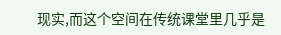现实,而这个空间在传统课堂里几乎是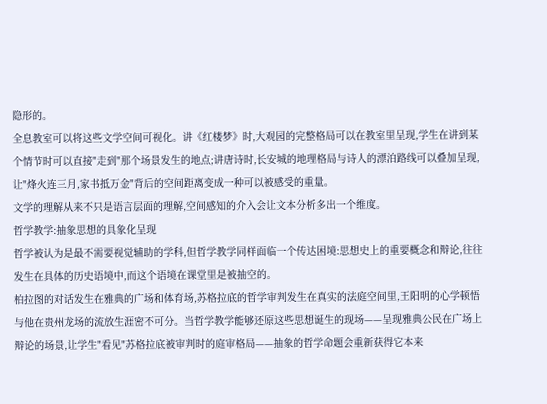隐形的。
全息教室可以将这些文学空间可视化。讲《红楼梦》时,大观园的完整格局可以在教室里呈现,学生在讲到某个情节时可以直接"走到"那个场景发生的地点;讲唐诗时,长安城的地理格局与诗人的漂泊路线可以叠加呈现,让"烽火连三月,家书抵万金"背后的空间距离变成一种可以被感受的重量。
文学的理解从来不只是语言层面的理解,空间感知的介入会让文本分析多出一个维度。
哲学教学:抽象思想的具象化呈现
哲学被认为是最不需要视觉辅助的学科,但哲学教学同样面临一个传达困境:思想史上的重要概念和辩论,往往发生在具体的历史语境中,而这个语境在课堂里是被抽空的。
柏拉图的对话发生在雅典的广场和体育场,苏格拉底的哲学审判发生在真实的法庭空间里,王阳明的心学顿悟与他在贵州龙场的流放生涯密不可分。当哲学教学能够还原这些思想诞生的现场——呈现雅典公民在广场上辩论的场景,让学生"看见"苏格拉底被审判时的庭审格局——抽象的哲学命题会重新获得它本来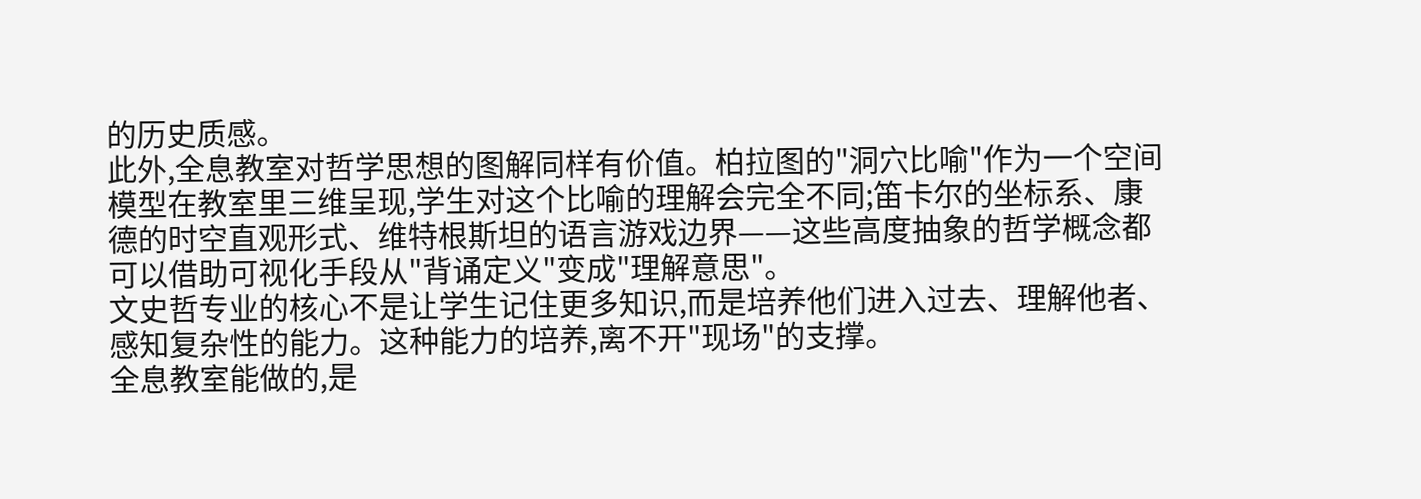的历史质感。
此外,全息教室对哲学思想的图解同样有价值。柏拉图的"洞穴比喻"作为一个空间模型在教室里三维呈现,学生对这个比喻的理解会完全不同;笛卡尔的坐标系、康德的时空直观形式、维特根斯坦的语言游戏边界——这些高度抽象的哲学概念都可以借助可视化手段从"背诵定义"变成"理解意思"。
文史哲专业的核心不是让学生记住更多知识,而是培养他们进入过去、理解他者、感知复杂性的能力。这种能力的培养,离不开"现场"的支撑。
全息教室能做的,是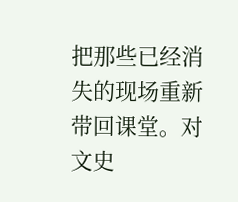把那些已经消失的现场重新带回课堂。对文史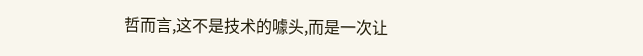哲而言,这不是技术的噱头,而是一次让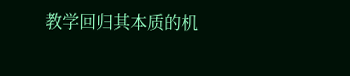教学回归其本质的机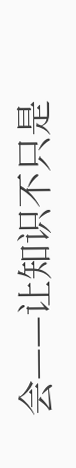会——让知识不只是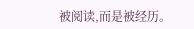被阅读,而是被经历。